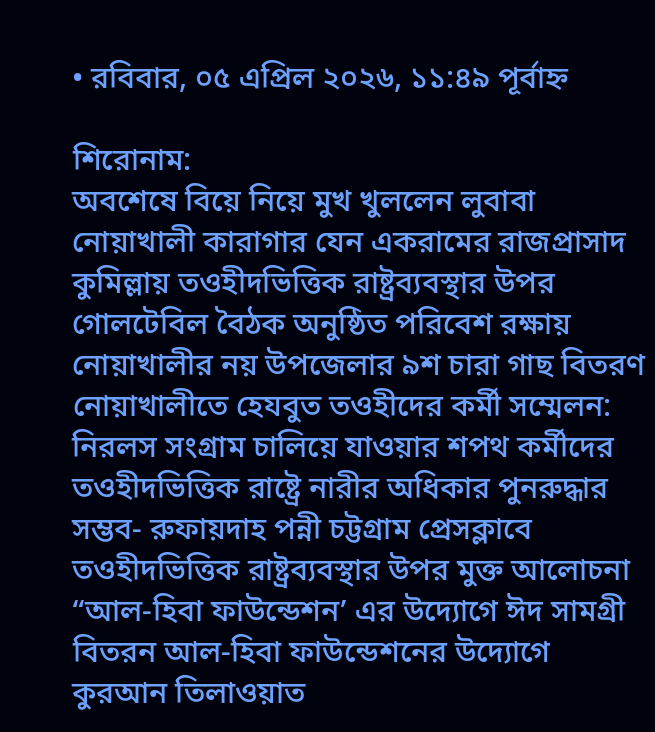• রবিবার, ০৫ এপ্রিল ২০২৬, ১১:৪৯ পূর্বাহ্ন

শিরোনাম:
অবশেষে বিয়ে নিয়ে মুখ খুললেন লুবাবা নোয়াখালী কারাগার যেন একরামের রাজপ্রাসাদ কুমিল্লায় তওহীদভিত্তিক রাষ্ট্রব্যবস্থার উপর গোলটেবিল বৈঠক অনুষ্ঠিত পরিবেশ রক্ষায় নোয়াখালীর নয় উপজেলার ৯শ চারা গাছ বিতরণ নোয়াখালীতে হেযবুত তওহীদের কর্মী সম্মেলন: নিরলস সংগ্রাম চালিয়ে যাওয়ার শপথ কর্মীদের তওহীদভিত্তিক রাষ্ট্রে নারীর অধিকার পুনরুদ্ধার সম্ভব- রুফায়দাহ পন্নী চট্টগ্রাম প্রেসক্লাবে তওহীদভিত্তিক রাষ্ট্রব্যবস্থার উপর মুক্ত আলোচনা “আল-হিবা ফাউন্ডেশন’ এর উদ্যোগে ঈদ সামগ্রী বিতরন আল-হিবা ফাউন্ডেশনের উদ্যোগে কুরআন তিলাওয়াত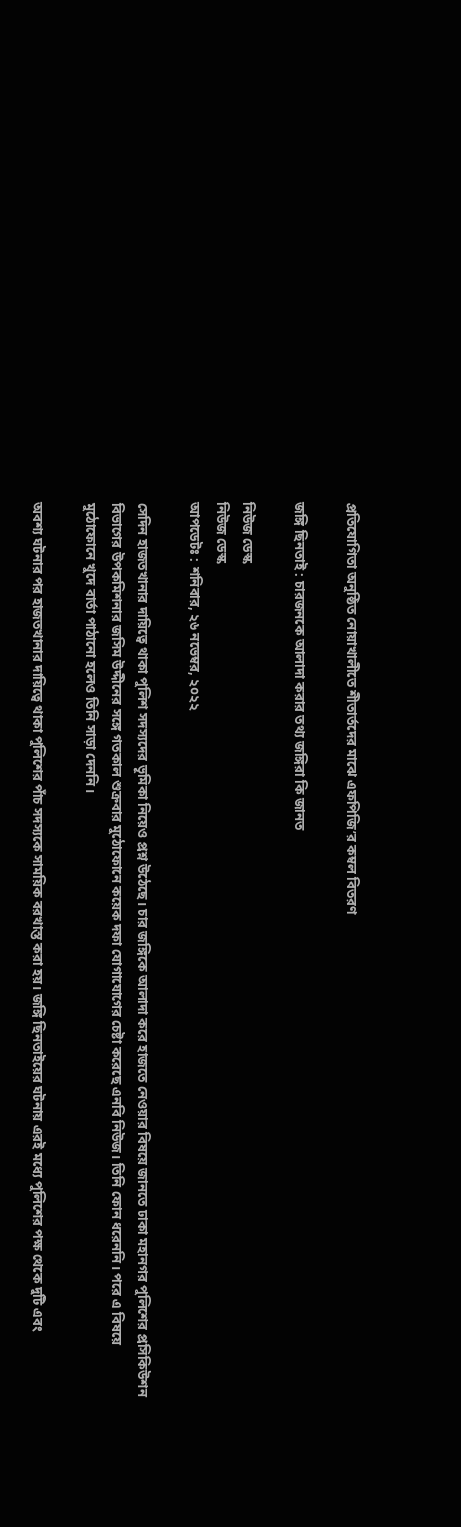প্রতিযোগিতা অনুষ্ঠিত নোয়াখালীতে শীতার্তদের মাঝে এফপিজি’র কম্বল বিতরণ

জঙ্গি ছিনতাই : চারজনকে আলাদা করার তথ্য জঙ্গিরা কি জানত

নিউজ ডেস্ক
নিউজ ডেস্ক
আপডেটঃ : শনিবার, ২৬ নভেম্বর, ২০২২

সেদিন হাজতখানার দায়িত্বে থাকা পুলিশ সদস্যদের ভূমিকা নিয়েও প্রশ্ন উঠেছে। চার জঙ্গিকে আলাদা করে হাজতে নেওয়ার বিষয়ে জানতে ঢাকা মহানগর পুলিশের প্রসিকিউশন বিভাগের উপকমিশনার জসিম উদ্দীনের সঙ্গে গতকাল শুক্রবার মুঠোফোনে কয়েক দফা যোগাযোগের চেষ্টা করেছে এনবি নিউজ। তিনি ফোন ধরেননি। পরে এ বিষয়ে মুঠোফোনে খুদে বার্তা পাঠানো হলেও তিনি সাড়া দেননি।

অবশ্য ঘটনার পর হাজতখানার দায়িত্বে থাকা পুলিশের পাঁচ সদস্যকে সাময়িক বরখাস্ত করা হয়। জঙ্গি ছিনতাইয়ের ঘটনায় এরই মধ্যে পুলিশের পক্ষ থেকে দুটি এবং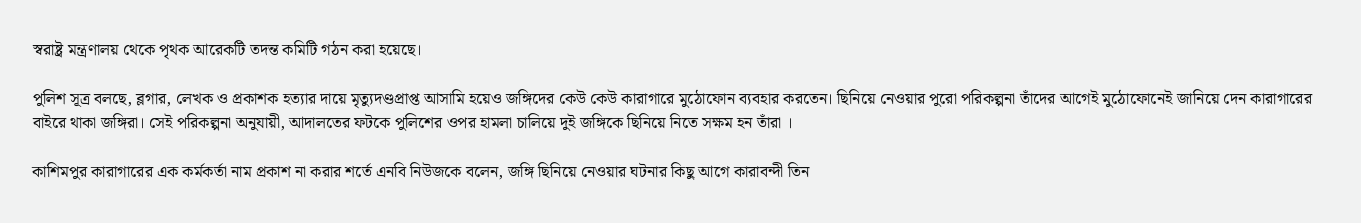স্বরাষ্ট্র মন্ত্রণালয় থেকে পৃথক আরেকটি তদন্ত কমিটি গঠন করা হয়েছে।

পুলিশ সূত্র বলছে, ব্লগার, লেখক ও প্রকাশক হত্যার দায়ে মৃত্যুদণ্ডপ্রাপ্ত আসামি হয়েও জঙ্গিদের কেউ কেউ কারাগারে মুঠোফোন ব্যবহার করতেন। ছিনিয়ে নেওয়ার পুরো পরিকল্পনা তাঁদের আগেই মুঠোফোনেই জানিয়ে দেন কারাগারের বাইরে থাকা জঙ্গিরা। সেই পরিকল্পনা অনুযায়ী, আদালতের ফটকে পুলিশের ওপর হামলা চালিয়ে দুই জঙ্গিকে ছিনিয়ে নিতে সক্ষম হন তাঁরা ।

কাশিমপুর কারাগারের এক কর্মকর্তা নাম প্রকাশ না করার শর্তে এনবি নিউজকে বলেন, জঙ্গি ছিনিয়ে নেওয়ার ঘটনার কিছু আগে কারাবন্দী তিন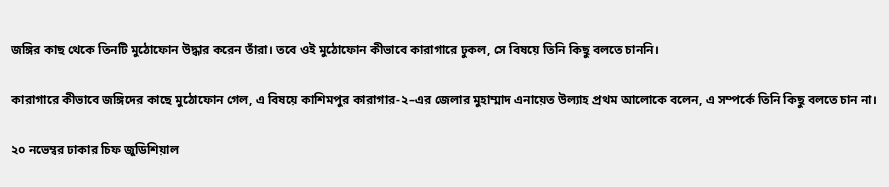জঙ্গির কাছ থেকে তিনটি মুঠোফোন উদ্ধার করেন তাঁরা। তবে ওই মুঠোফোন কীভাবে কারাগারে ঢুকল, সে বিষয়ে তিনি কিছু বলতে চাননি।

কারাগারে কীভাবে জঙ্গিদের কাছে মুঠোফোন গেল, এ বিষয়ে কাশিমপুর কারাগার-২–এর জেলার মুহাম্মাদ এনায়েত উল্যাহ প্রথম আলোকে বলেন, এ সম্পর্কে তিনি কিছু বলতে চান না।

২০ নভেম্বর ঢাকার চিফ জুডিশিয়াল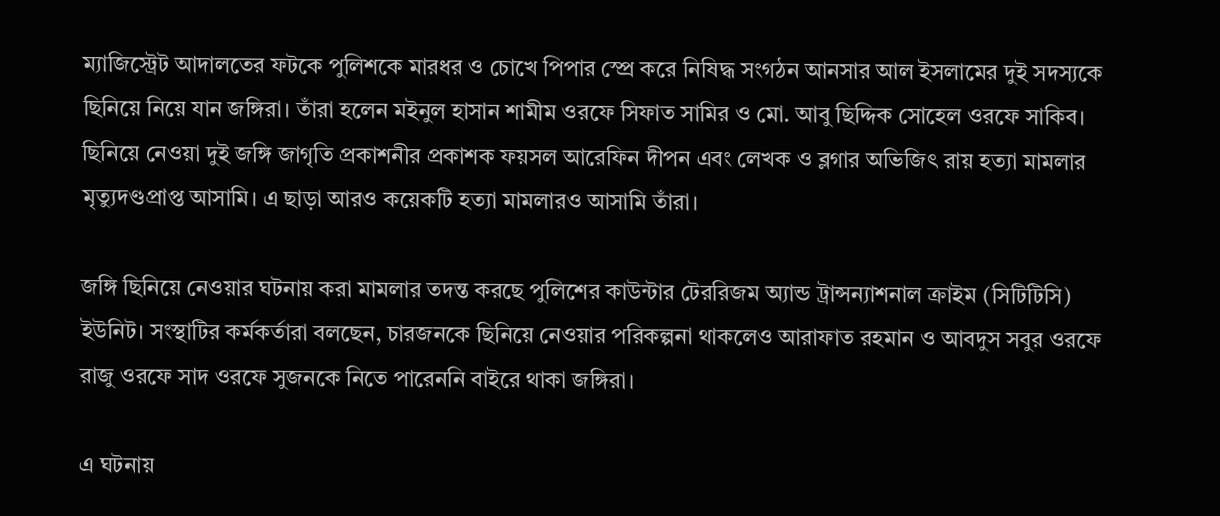ম্যাজিস্ট্রেট আদালতের ফটকে পুলিশকে মারধর ও চোখে পিপার স্প্রে করে নিষিদ্ধ সংগঠন আনসার আল ইসলামের দুই সদস্যকে ছিনিয়ে নিয়ে যান জঙ্গিরা। তাঁরা হলেন মইনুল হাসান শামীম ওরফে সিফাত সামির ও মো. আবু ছিদ্দিক সোহেল ওরফে সাকিব। ছিনিয়ে নেওয়া দুই জঙ্গি জাগৃতি প্রকাশনীর প্রকাশক ফয়সল আরেফিন দীপন এবং লেখক ও ব্লগার অভিজিৎ রায় হত্যা মামলার মৃত্যুদণ্ডপ্রাপ্ত আসামি। এ ছাড়া আরও কয়েকটি হত্যা মামলারও আসামি তাঁরা।

জঙ্গি ছিনিয়ে নেওয়ার ঘটনায় করা মামলার তদন্ত করছে পুলিশের কাউন্টার টেররিজম অ্যান্ড ট্রান্সন্যাশনাল ক্রাইম (সিটিটিসি) ইউনিট। সংস্থাটির কর্মকর্তারা বলছেন, চারজনকে ছিনিয়ে নেওয়ার পরিকল্পনা থাকলেও আরাফাত রহমান ও আবদুস সবুর ওরফে রাজু ওরফে সাদ ওরফে সুজনকে নিতে পারেননি বাইরে থাকা জঙ্গিরা।

এ ঘটনায়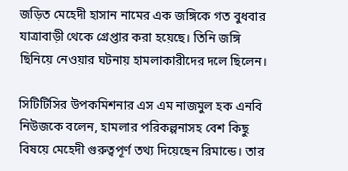জড়িত মেহেদী হাসান নামের এক জঙ্গিকে গত বুধবার যাত্রাবাড়ী থেকে গ্রেপ্তার করা হয়েছে। তিনি জঙ্গি ছিনিয়ে নেওয়ার ঘটনায় হামলাকারীদের দলে ছিলেন।

সিটিটিসির উপকমিশনার এস এম নাজমুল হক এনবি নিউজকে বলেন, হামলার পরিকল্পনাসহ বেশ কিছু বিষয়ে মেহেদী গুরুত্বপূর্ণ তথ্য দিয়েছেন রিমান্ডে। তার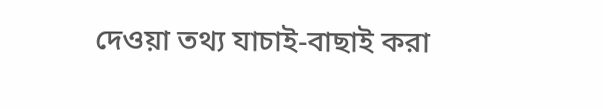দেওয়া তথ্য যাচাই-বাছাই করা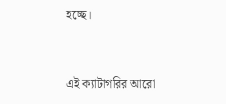হচ্ছে।


এই ক্যাটাগরির আরো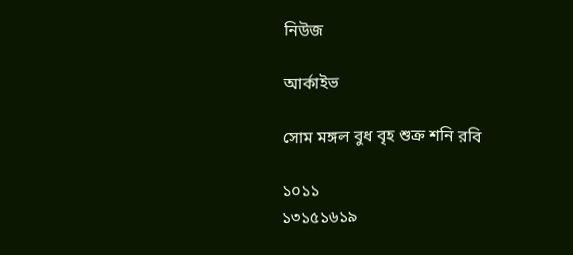নিউজ

আর্কাইভ

সোম মঙ্গল বুধ বৃহ শুক্র শনি রবি

১০১১
১৩১৫১৬১৯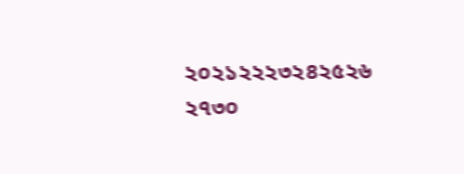২০২১২২২৩২৪২৫২৬
২৭৩০